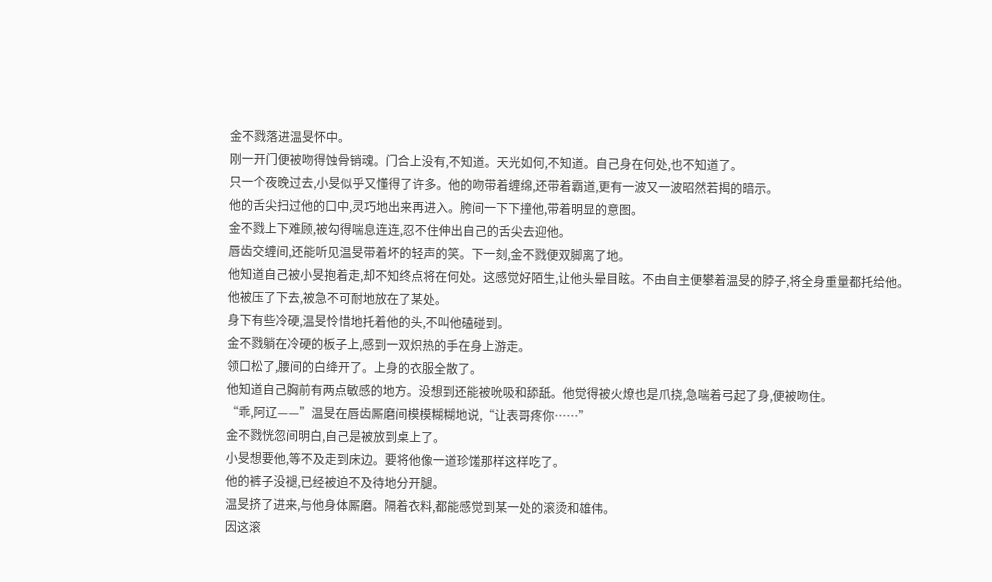金不戮落进温旻怀中。
刚一开门便被吻得蚀骨销魂。门合上没有,不知道。天光如何,不知道。自己身在何处,也不知道了。
只一个夜晚过去,小旻似乎又懂得了许多。他的吻带着缠绵,还带着霸道,更有一波又一波昭然若揭的暗示。
他的舌尖扫过他的口中,灵巧地出来再进入。胯间一下下撞他,带着明显的意图。
金不戮上下难顾,被勾得喘息连连,忍不住伸出自己的舌尖去迎他。
唇齿交缠间,还能听见温旻带着坏的轻声的笑。下一刻,金不戮便双脚离了地。
他知道自己被小旻抱着走,却不知终点将在何处。这感觉好陌生,让他头晕目眩。不由自主便攀着温旻的脖子,将全身重量都托给他。
他被压了下去,被急不可耐地放在了某处。
身下有些冷硬,温旻怜惜地托着他的头,不叫他磕碰到。
金不戮躺在冷硬的板子上,感到一双炽热的手在身上游走。
领口松了,腰间的白绛开了。上身的衣服全散了。
他知道自己胸前有两点敏感的地方。没想到还能被吮吸和舔舐。他觉得被火燎也是爪挠,急喘着弓起了身,便被吻住。
“乖,阿辽——”温旻在唇齿厮磨间模模糊糊地说,“让表哥疼你……”
金不戮恍忽间明白,自己是被放到桌上了。
小旻想要他,等不及走到床边。要将他像一道珍馐那样这样吃了。
他的裤子没褪,已经被迫不及待地分开腿。
温旻挤了进来,与他身体厮磨。隔着衣料,都能感觉到某一处的滚烫和雄伟。
因这滚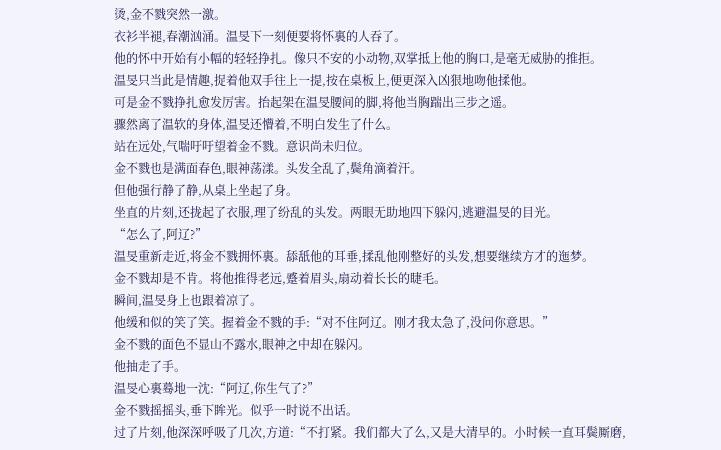烫,金不戮突然一激。
衣衫半褪,春潮汹涌。温旻下一刻便要将怀裏的人吞了。
他的怀中开始有小幅的轻轻挣扎。像只不安的小动物,双掌抵上他的胸口,是毫无威胁的推拒。
温旻只当此是情趣,捉着他双手往上一提,按在桌板上,便更深入凶狠地吻他揉他。
可是金不戮挣扎愈发厉害。抬起架在温旻腰间的脚,将他当胸踹出三步之遥。
骤然离了温软的身体,温旻还懵着,不明白发生了什么。
站在远处,气喘吁吁望着金不戮。意识尚未归位。
金不戮也是满面春色,眼神荡漾。头发全乱了,鬓角滴着汗。
但他强行静了静,从桌上坐起了身。
坐直的片刻,还拢起了衣服,理了纷乱的头发。两眼无助地四下躲闪,逃避温旻的目光。
“怎么了,阿辽?”
温旻重新走近,将金不戮拥怀裏。舔舐他的耳垂,揉乱他刚整好的头发,想要继续方才的迤梦。
金不戮却是不肯。将他推得老远,蹙着眉头,扇动着长长的睫毛。
瞬间,温旻身上也跟着凉了。
他缓和似的笑了笑。握着金不戮的手:“对不住阿辽。刚才我太急了,没问你意思。”
金不戮的面色不显山不露水,眼神之中却在躲闪。
他抽走了手。
温旻心裏蓦地一沈:“阿辽,你生气了?”
金不戮摇摇头,垂下眸光。似乎一时说不出话。
过了片刻,他深深呼吸了几次,方道:“不打紧。我们都大了么,又是大清早的。小时候一直耳鬓厮磨,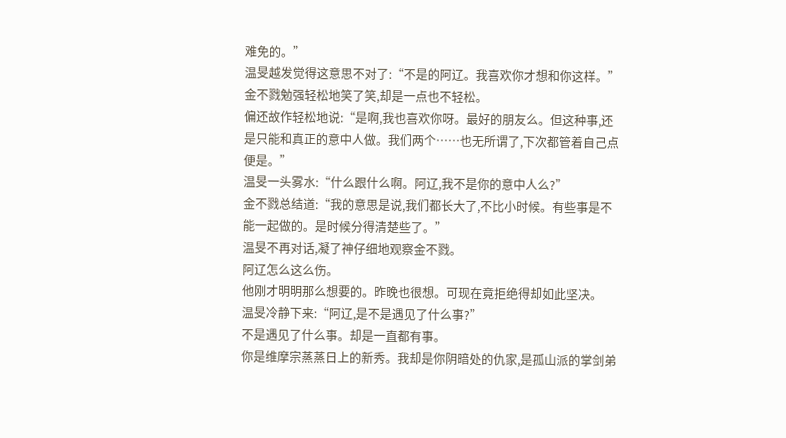难免的。”
温旻越发觉得这意思不对了:“不是的阿辽。我喜欢你才想和你这样。”
金不戮勉强轻松地笑了笑,却是一点也不轻松。
偏还故作轻松地说:“是啊,我也喜欢你呀。最好的朋友么。但这种事,还是只能和真正的意中人做。我们两个……也无所谓了,下次都管着自己点便是。”
温旻一头雾水:“什么跟什么啊。阿辽,我不是你的意中人么?”
金不戮总结道:“我的意思是说,我们都长大了,不比小时候。有些事是不能一起做的。是时候分得清楚些了。”
温旻不再对话,凝了神仔细地观察金不戮。
阿辽怎么这么伤。
他刚才明明那么想要的。昨晚也很想。可现在竟拒绝得却如此坚决。
温旻冷静下来:“阿辽,是不是遇见了什么事?”
不是遇见了什么事。却是一直都有事。
你是维摩宗蒸蒸日上的新秀。我却是你阴暗处的仇家,是孤山派的掌剑弟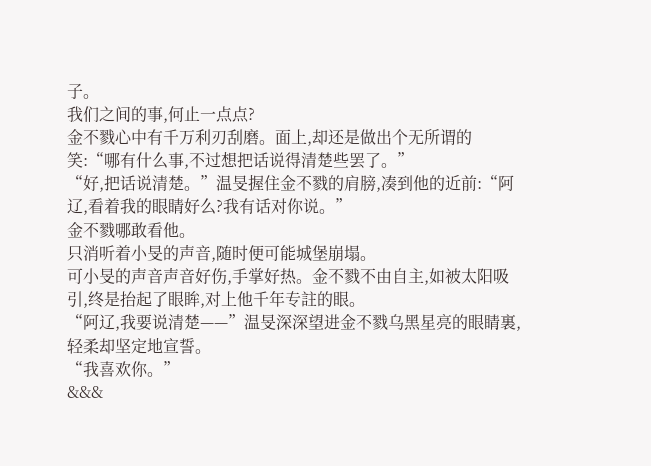子。
我们之间的事,何止一点点?
金不戮心中有千万利刃刮磨。面上,却还是做出个无所谓的笑:“哪有什么事,不过想把话说得清楚些罢了。”
“好,把话说清楚。”温旻握住金不戮的肩膀,凑到他的近前:“阿辽,看着我的眼睛好么?我有话对你说。”
金不戮哪敢看他。
只消听着小旻的声音,随时便可能城堡崩塌。
可小旻的声音声音好伤,手掌好热。金不戮不由自主,如被太阳吸引,终是抬起了眼眸,对上他千年专註的眼。
“阿辽,我要说清楚——”温旻深深望进金不戮乌黑星亮的眼睛裏,轻柔却坚定地宣誓。
“我喜欢你。”
&&&